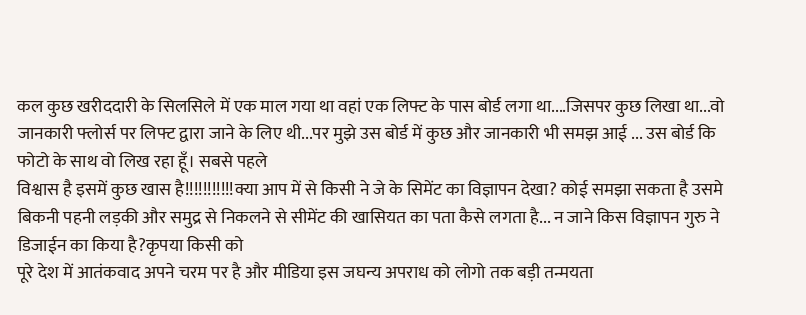कल कुछ खरीददारी के सिलसिले में एक माल गया था वहां एक लिफ्ट के पास बोर्ड लगा था....जिसपर कुछ लिखा था...वो जानकारी फ्लोर्स पर लिफ्ट द्वारा जाने के लिए थी...पर मुझे उस बोर्ड में कुछ और जानकारी भी समझ आई ... उस बोर्ड कि फोटो के साथ वो लिख रहा हूँ। सबसे पहले
विश्वास है इसमें कुछ खास है!!!!!!!!!!!क्या आप में से किसी ने जे के सिमेंट का विज्ञापन देखा? कोई समझा सकता है उसमे बिकनी पहनी लड़की और समुद्र से निकलने से सीमेंट की खासियत का पता कैसे लगता है... न जाने किस विज्ञापन गुरु ने डिजाईन का किया है?कृपया किसी को
पूरे देश में आतंकवाद अपने चरम पर है और मीडिया इस जघन्य अपराध को लोगो तक बड़ी तन्मयता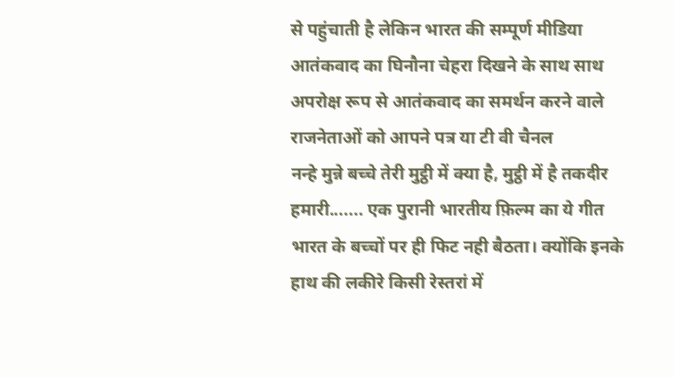से पहुंचाती है लेकिन भारत की सम्पूर्ण मीडिया आतंकवाद का घिनौना चेहरा दिखने के साथ साथ अपरोक्ष रूप से आतंकवाद का समर्थन करने वाले राजनेताओं को आपने पत्र या टी वी चैनल
नन्हे मुन्ने बच्चे तेरी मुट्ठी में क्या है, मुट्ठी में है तकदीर हमारी....... एक पुरानी भारतीय फ़िल्म का ये गीत भारत के बच्चों पर ही फिट नही बैठता। क्योंकि इनके हाथ की लकीरे किसी रेस्तरां में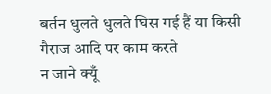बर्तन धुलते धुलते घिस गई हैं या किसी गैराज आदि पर काम करते
न जाने क्यूँ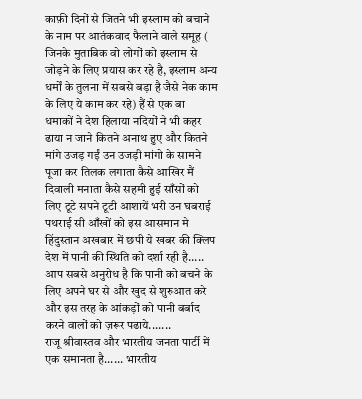काफ़ी दिनों से जितने भी इस्लाम को बचाने के नाम पर आतंकवाद फैलाने वाले समूह ( जिनके मुताबिक वो लोगों को इस्लाम से जोड़ने के लिए प्रयास कर रहे है, इस्लाम अन्य धर्मों के तुलना में सबसे बड़ा है जैसे नेक काम के लिए ये काम कर रहे) हैं से एक बा
धमाकों ने देश हिलाया नदियों ने भी कहर ढाया न जाने कितने अनाथ हुए और कितने मांगे उजड़ गईं उन उजड़ी मांगो के सामने पूजा कर तिलक लगाता कैसे आखिर मैं दिवाली मनाता कैसे सहमी हुई साँसों को लिए टूटे सपने टूटी आशायें भरी उन घबराई पथराई सी आँखों को इस आसमान मे
हिंदुस्तान अखबार में छपी ये खबर की क्लिप देश में पानी की स्थिति को दर्शा रही है..... आप सबसे अनुरोध है कि पानी को बचने के लिए अपने घर से और खुद से शुरुआत करे और इस तरह के आंकड़ों को पानी बर्बाद करने वालों को ज़रूर पढाये.......
राजू श्रीवास्तव और भारतीय जनता पार्टी में एक समानता है...... भारतीय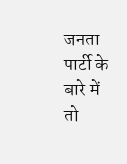जनता पार्टी के बारे में तो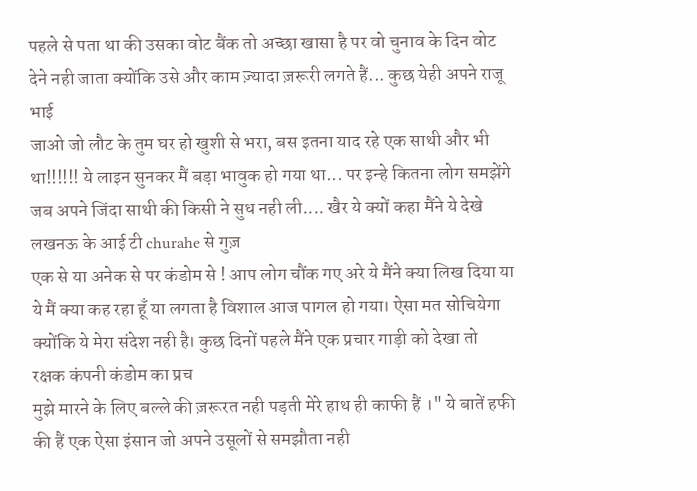पहले से पता था की उसका वोट बैंक तो अच्छा खासा है पर वो चुनाव के दिन वोट देने नही जाता क्योंकि उसे और काम ज़्यादा ज़रूरी लगते हैं... कुछ येही अपने राजू भाई
जाओ जो लौट के तुम घर हो खुशी से भरा, बस इतना याद रहे एक साथी और भी था!!!!!! ये लाइन सुनकर मैं बड़ा भावुक हो गया था... पर इन्हे कितना लोग समझेंगे जब अपने जिंदा साथी की किसी ने सुध नही ली.... खैर ये क्यों कहा मैंने ये देखे लखनऊ के आई टी churahe से गुज़
एक से या अनेक से पर कंडोम से ! आप लोग चौंक गए अरे ये मैंने क्या लिख दिया या ये मैं क्या कह रहा हूँ या लगता है विशाल आज पागल हो गया। ऐसा मत सोचियेगा क्योंकि ये मेरा संदेश नही है। कुछ दिनों पहले मैंने एक प्रचार गाड़ी को देखा तो रक्षक कंपनी कंडोम का प्रच
मुझे मारने के लिए बल्ले की ज़रूरत नही पड़ती मेरे हाथ ही काफी हैं ।" ये बातें हफी की हैं एक ऐसा इंसान जो अपने उसूलों से समझौता नही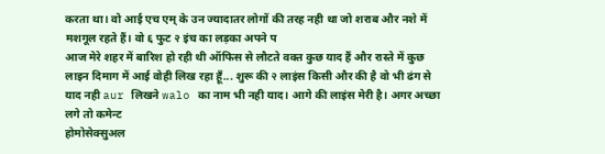करता था। वो आई एच एम् के उन ज्यादातर लोगों की तरह नही था जो शराब और नशे में मशगूल रहते हैं। वो ६ फुट २ इंच का लड़का अपने प
आज मेरे शहर में बारिश हो रही थी ऑफिस से लौटते वक्त कुछ याद हैं और रास्ते में कुछ लाइन दिमाग में आई वोही लिख रहा हूँ... शुरू की २ लाइंस किसी और की है वो भी ढंग से याद नही aur लिखने walo का नाम भी नही याद। आगे की लाइंस मेरी है। अगर अच्छा लगे तो कमेन्ट
होमोसेक्सुअल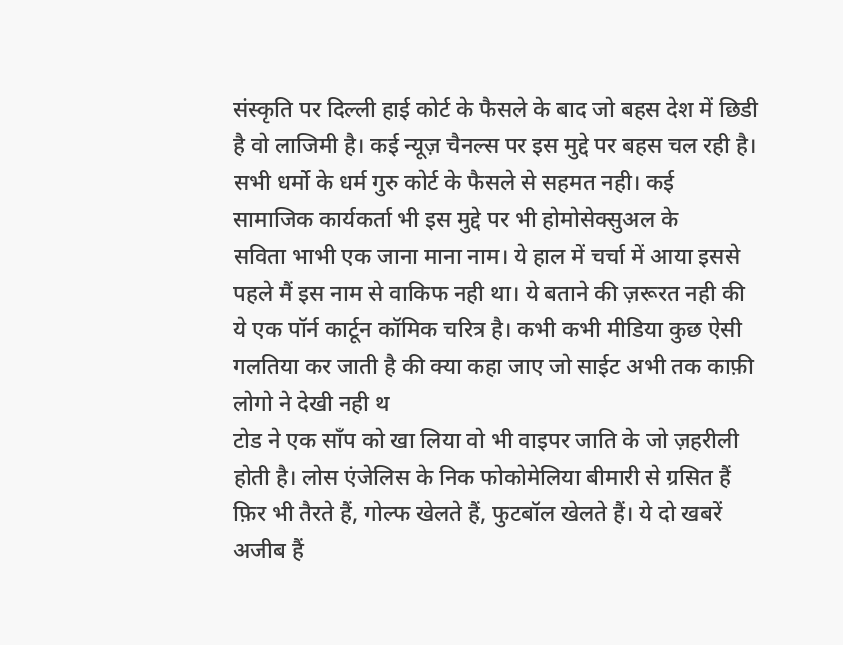संस्कृति पर दिल्ली हाई कोर्ट के फैसले के बाद जो बहस देश में छिडी है वो लाजिमी है। कई न्यूज़ चैनल्स पर इस मुद्दे पर बहस चल रही है। सभी धर्मो के धर्म गुरु कोर्ट के फैसले से सहमत नही। कई सामाजिक कार्यकर्ता भी इस मुद्दे पर भी होमोसेक्सुअल के
सविता भाभी एक जाना माना नाम। ये हाल में चर्चा में आया इससे पहले मैं इस नाम से वाकिफ नही था। ये बताने की ज़रूरत नही की ये एक पॉर्न कार्टून कॉमिक चरित्र है। कभी कभी मीडिया कुछ ऐसी गलतिया कर जाती है की क्या कहा जाए जो साईट अभी तक काफ़ी लोगो ने देखी नही थ
टोड ने एक साँप को खा लिया वो भी वाइपर जाति के जो ज़हरीली होती है। लोस एंजेलिस के निक फोकोमेलिया बीमारी से ग्रसित हैं फ़िर भी तैरते हैं, गोल्फ खेलते हैं, फुटबॉल खेलते हैं। ये दो खबरें अजीब हैं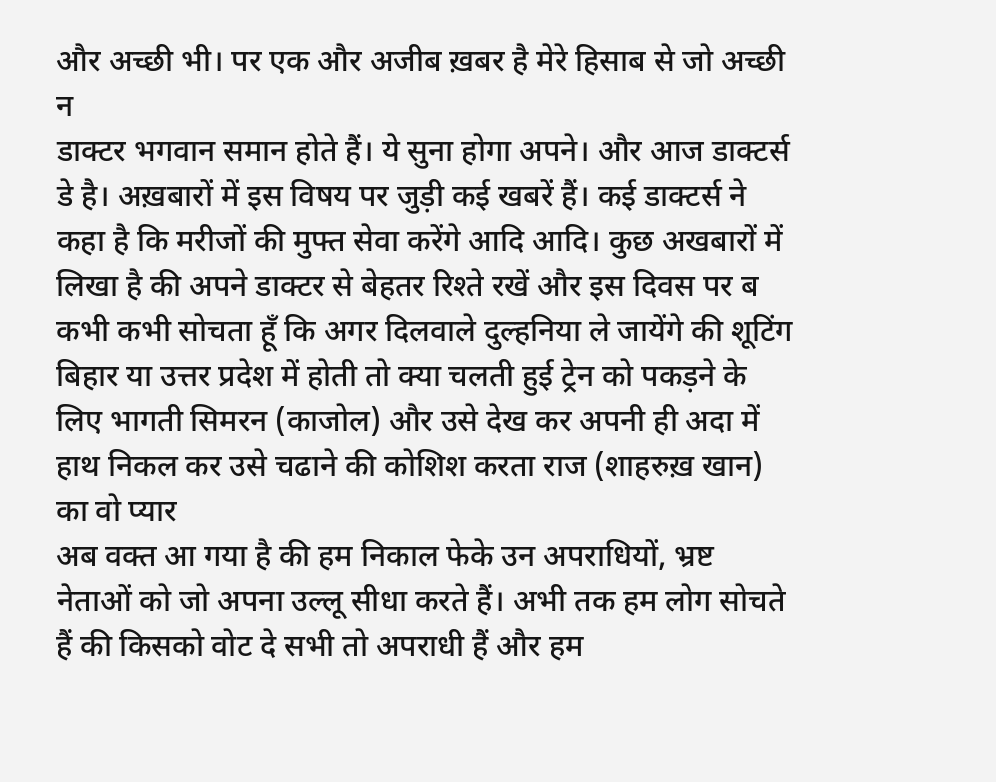और अच्छी भी। पर एक और अजीब ख़बर है मेरे हिसाब से जो अच्छी न
डाक्टर भगवान समान होते हैं। ये सुना होगा अपने। और आज डाक्टर्स डे है। अख़बारों में इस विषय पर जुड़ी कई खबरें हैं। कई डाक्टर्स ने कहा है कि मरीजों की मुफ्त सेवा करेंगे आदि आदि। कुछ अखबारों में लिखा है की अपने डाक्टर से बेहतर रिश्ते रखें और इस दिवस पर ब
कभी कभी सोचता हूँ कि अगर दिलवाले दुल्हनिया ले जायेंगे की शूटिंग बिहार या उत्तर प्रदेश में होती तो क्या चलती हुई ट्रेन को पकड़ने के लिए भागती सिमरन (काजोल) और उसे देख कर अपनी ही अदा में हाथ निकल कर उसे चढाने की कोशिश करता राज (शाहरुख़ खान) का वो प्यार
अब वक्त आ गया है की हम निकाल फेके उन अपराधियों, भ्रष्ट नेताओं को जो अपना उल्लू सीधा करते हैं। अभी तक हम लोग सोचते हैं की किसको वोट दे सभी तो अपराधी हैं और हम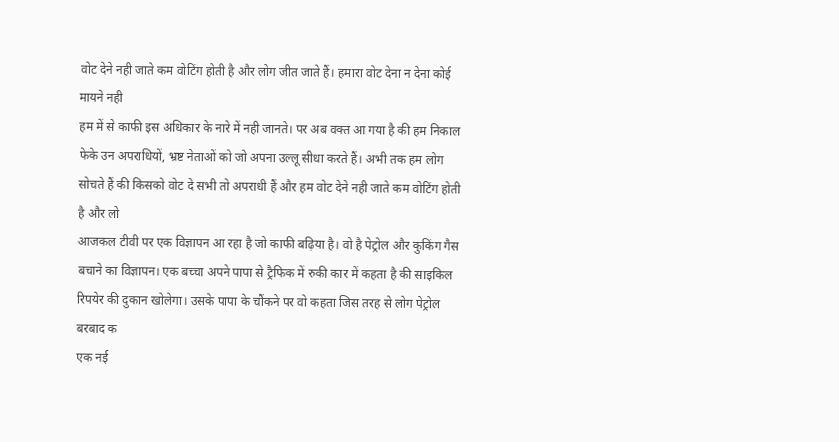वोट देने नही जाते कम वोटिंग होती है और लोग जीत जाते हैं। हमारा वोट देना न देना कोई मायने नही
हम में से काफी इस अधिकार के नारे में नही जानते। पर अब वक्त आ गया है की हम निकाल फेके उन अपराधियों, भ्रष्ट नेताओं को जो अपना उल्लू सीधा करते हैं। अभी तक हम लोग सोचते हैं की किसको वोट दे सभी तो अपराधी हैं और हम वोट देने नही जाते कम वोटिंग होती है और लो
आजकल टीवी पर एक विज्ञापन आ रहा है जो काफी बढ़िया है। वो है पेट्रोल और कुकिंग गैस बचाने का विज्ञापन। एक बच्चा अपने पापा से ट्रैफिक में रुकी कार में कहता है की साइकिल रिपयेर की दुकान खोलेगा। उसके पापा के चौंकने पर वो कहता जिस तरह से लोग पेट्रोल बरबाद क
एक नई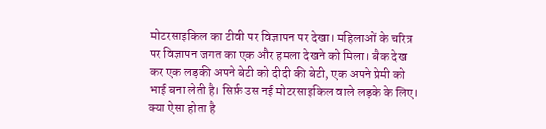मोटरसाइकिल का टीवी पर विज्ञापन पर देखा। महिलाओं के चरित्र पर विज्ञापन जगत का एक और हमला देखने को मिला। बैक देख कर एक लड़की अपने बेटी को दीदी की बेटी, एक अपने प्रेमी को भाई बना लेती है। सिर्फ़ उस नई मोटरसाइकिल वाले लड़के के लिए। क्या ऐसा होता है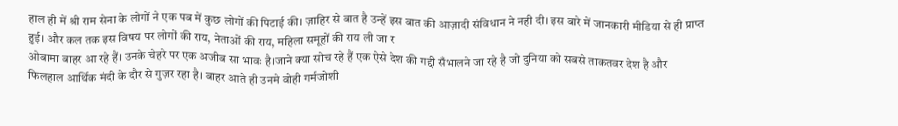हाल ही में श्री राम सेना के लोगों ने एक पब में कुछ लोगों की पिटाई की। ज़ाहिर से बात है उन्हें इस बात की आज़ादी संविधान ने नही दी। इस बारे में जानकारी मीडिया से ही प्राप्त हुई। और कल तक इस विषय पर लोगों की राय, नेताओं की राय, महिला समूहों की राय ली जा र
ओबामा बाहर आ रहे हैं। उनके चेहरे पर एक अजीब सा भावः है।जाने क्या सोच रहे हैं एक ऐसे देश की गद्दी सँभालने जा रहे है जो दुनिया को सबसे ताकतवर देश है और फिलहाल आर्थिक मंदी के दौर से गुज़र रहा है। बाहर आते ही उनमे वोही गर्मजोशी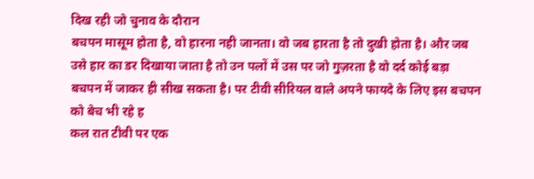दिख रही जो चुनाव के दौरान
बचपन मासूम होता है, वो हारना नही जानता। वो जब हारता है तो दुखी होता है। और जब उसे हार का डर दिखाया जाता है तो उन पलों में उस पर जो गुज़रता है वो दर्द कोई बड़ा बचपन में जाकर ही सीख सकता है। पर टीवी सीरियल वाले अपने फायदे के लिए इस बचपन को बेच भी रहे ह
कल रात टीवी पर एक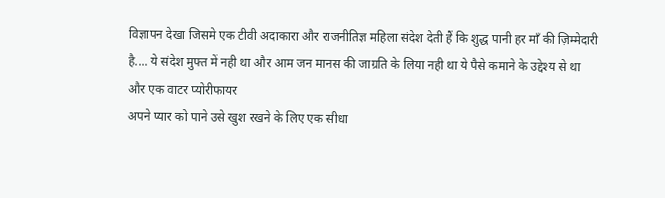विज्ञापन देखा जिसमे एक टीवी अदाकारा और राजनीतिज्ञ महिला संदेश देती हैं कि शुद्ध पानी हर माँ की ज़िम्मेदारी है.... ये संदेश मुफ्त में नही था और आम जन मानस की जाग्रति के लिया नही था ये पैसे कमाने के उद्देश्य से था और एक वाटर प्योरीफायर
अपने प्यार को पाने उसे खुश रखने के लिए एक सीधा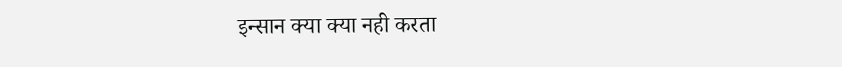इन्सान क्या क्या नही करता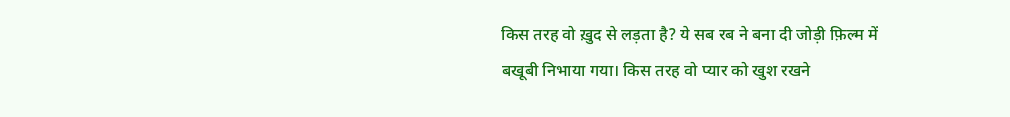किस तरह वो ख़ुद से लड़ता है? ये सब रब ने बना दी जोड़ी फ़िल्म में बखूबी निभाया गया। किस तरह वो प्यार को खुश रखने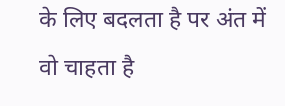के लिए बदलता है पर अंत में वो चाहता है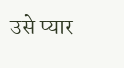उसे प्यार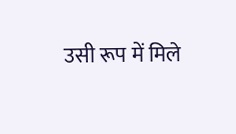उसी रूप में मिले